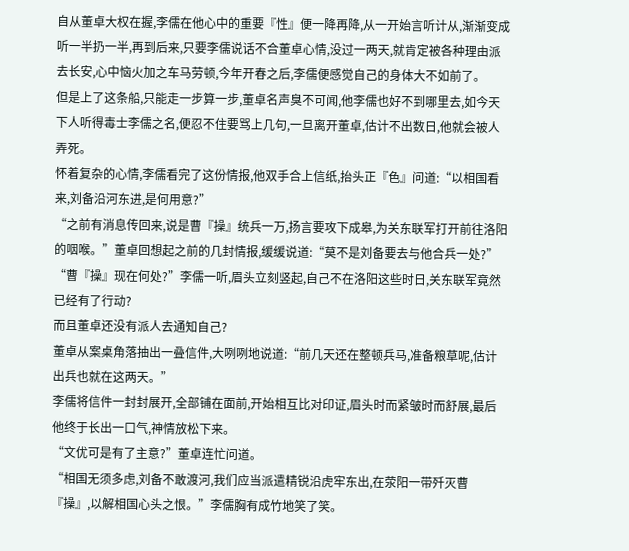自从董卓大权在握,李儒在他心中的重要『性』便一降再降,从一开始言听计从,渐渐变成听一半扔一半,再到后来,只要李儒说话不合董卓心情,没过一两天,就肯定被各种理由派去长安,心中恼火加之车马劳顿,今年开春之后,李儒便感觉自己的身体大不如前了。
但是上了这条船,只能走一步算一步,董卓名声臭不可闻,他李儒也好不到哪里去,如今天下人听得毒士李儒之名,便忍不住要骂上几句,一旦离开董卓,估计不出数日,他就会被人弄死。
怀着复杂的心情,李儒看完了这份情报,他双手合上信纸,抬头正『色』问道:“以相国看来,刘备沿河东进,是何用意?”
“之前有消息传回来,说是曹『操』统兵一万,扬言要攻下成皋,为关东联军打开前往洛阳的咽喉。”董卓回想起之前的几封情报,缓缓说道:“莫不是刘备要去与他合兵一处?”
“曹『操』现在何处?”李儒一听,眉头立刻竖起,自己不在洛阳这些时日,关东联军竟然已经有了行动?
而且董卓还没有派人去通知自己?
董卓从案桌角落抽出一叠信件,大咧咧地说道:“前几天还在整顿兵马,准备粮草呢,估计出兵也就在这两天。”
李儒将信件一封封展开,全部铺在面前,开始相互比对印证,眉头时而紧皱时而舒展,最后他终于长出一口气,神情放松下来。
“文优可是有了主意?”董卓连忙问道。
“相国无须多虑,刘备不敢渡河,我们应当派遣精锐沿虎牢东出,在荥阳一带歼灭曹『操』,以解相国心头之恨。”李儒胸有成竹地笑了笑。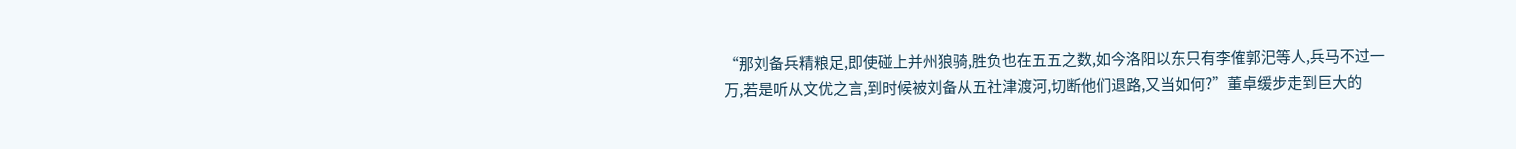“那刘备兵精粮足,即使碰上并州狼骑,胜负也在五五之数,如今洛阳以东只有李傕郭汜等人,兵马不过一万,若是听从文优之言,到时候被刘备从五社津渡河,切断他们退路,又当如何?”董卓缓步走到巨大的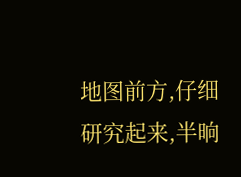地图前方,仔细研究起来,半晌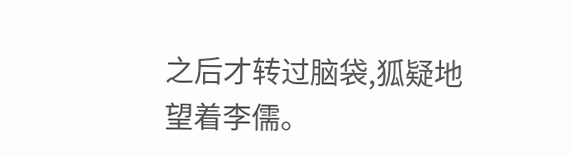之后才转过脑袋,狐疑地望着李儒。